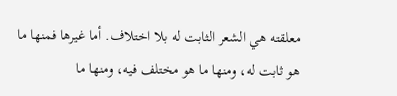معلقته هي الشعر الثابت له بلا اختلاف. أما غيرها فمنها ما هو ثابت له، ومنها ما هو مختلف فيه، ومنها ما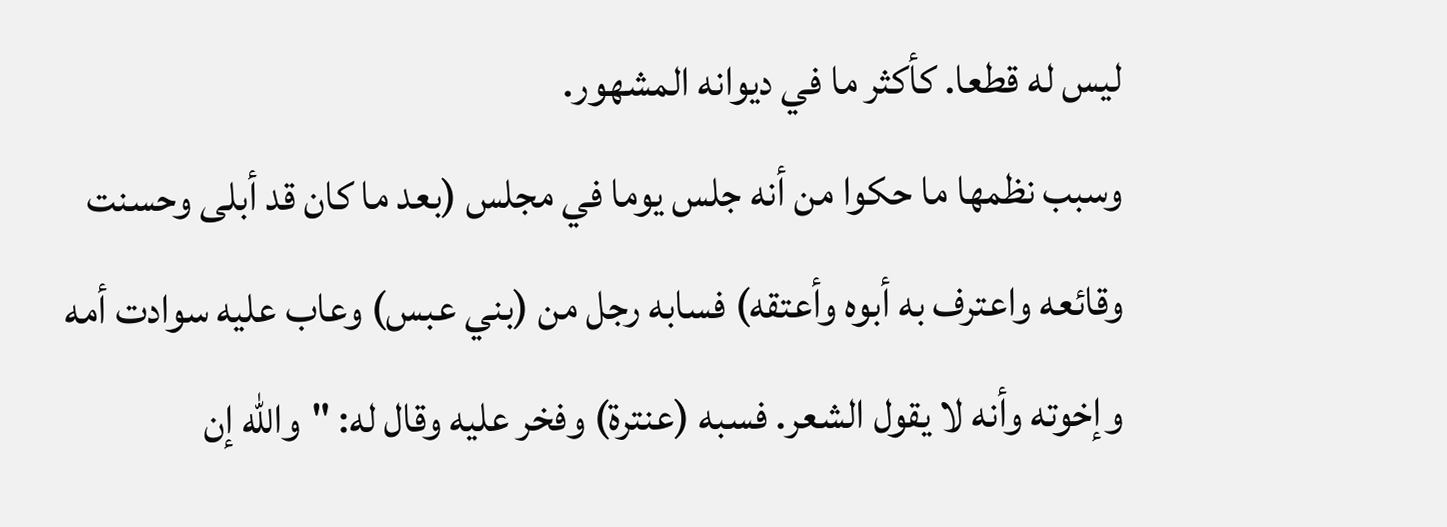ليس له قطعا. كأكثر ما في ديوانه المشهور.
وسبب نظمها ما حكوا من أنه جلس يوما في مجلس (بعد ما كان قد أبلى وحسنت وقائعه واعترف به أبوه وأعتقه) فسابه رجل من (بني عبس) وعاب عليه سوادت أمه وإخوته وأنه لا يقول الشعر. فسبه (عنترة) وفخر عليه وقال له: "والله إن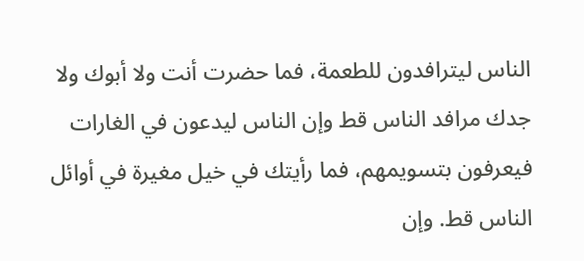الناس ليترافدون للطعمة، فما حضرت أنت ولا أبوك ولا جدك مرافد الناس قط وإن الناس ليدعون في الغارات فيعرفون بتسويمهم، فما رأيتك في خيل مغيرة في أوائل الناس قط. وإن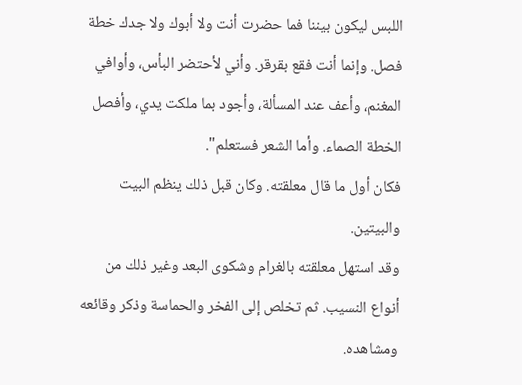اللبس ليكون بيننا فما حضرت أنت ولا أبوك ولا جدك خطة فصل. وإنما أنت فقع بقرقر. وأني لأحتضر البأس، وأوافي المغنم، وأعف عند المسألة، وأجود بما ملكت يدي، وأفصل الخطة الصماء. وأما الشعر فستعلم".
فكان أول ما قال معلقته. وكان قبل ذلك ينظم البيت والبيتين.
وقد استهل معلقته بالغرام وشكوى البعد وغير ذلك من أنواع النسيب. ثم تخلص إلى الفخر والحماسة وذكر وقائعه ومشاهده.